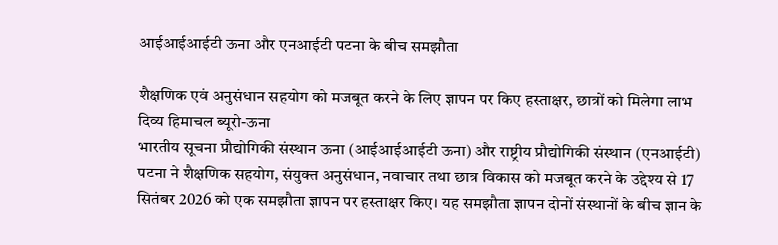आईआईआईटी ऊना और एनआईटी पटना के बीच समझौता

शैक्षणिक एवं अनुसंधान सहयोग को मजबूत करने के लिए ज्ञापन पर किए हस्ताक्षर, छात्रों को मिलेगा लाभ
दिव्य हिमाचल ब्यूरो-ऊना
भारतीय सूचना प्रौद्योगिकी संस्थान ऊना (आईआईआईटी ऊना) और राष्ट्रीय प्रौद्योगिकी संस्थान (एनआईटी) पटना ने शैक्षणिक सहयोग, संयुक्त अनुसंधान, नवाचार तथा छात्र विकास को मजबूत करने के उद्देश्य से 17 सितंबर 2026 को एक समझौता ज्ञापन पर हस्ताक्षर किए। यह समझौता ज्ञापन दोनों संस्थानों के बीच ज्ञान के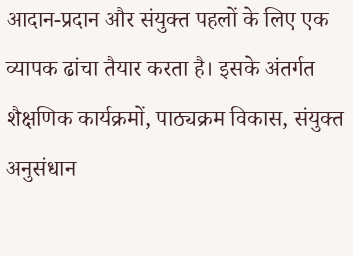आदान-प्रदान और संयुक्त पहलों के लिए एक व्यापक ढांचा तैयार करता है। इसके अंतर्गत शैक्षणिक कार्यक्रमों, पाठ्यक्रम विकास, संयुक्त अनुसंधान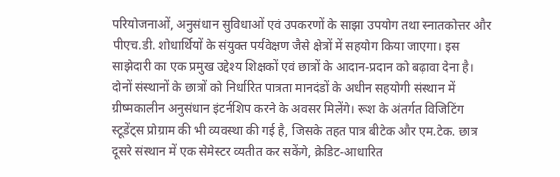परियोजनाओं, अनुसंधान सुविधाओं एवं उपकरणों के साझा उपयोग तथा स्नातकोत्तर और पीएच.डी. शोधार्थियों के संयुक्त पर्यवेक्षण जैसे क्षेत्रों में सहयोग किया जाएगा। इस साझेदारी का एक प्रमुख उद्देश्य शिक्षकों एवं छात्रों के आदान-प्रदान को बढ़ावा देना है। दोनों संस्थानों के छात्रों को निर्धारित पात्रता मानदंडों के अधीन सहयोगी संस्थान में ग्रीष्मकालीन अनुसंधान इंटर्नशिप करने के अवसर मिलेंगे। रूश के अंतर्गत विजिटिंग स्टूडेंट्स प्रोग्राम की भी व्यवस्था की गई है, जिसके तहत पात्र बीटेक और एम.टेक. छात्र दूसरे संस्थान में एक सेमेस्टर व्यतीत कर सकेंगे, क्रेडिट-आधारित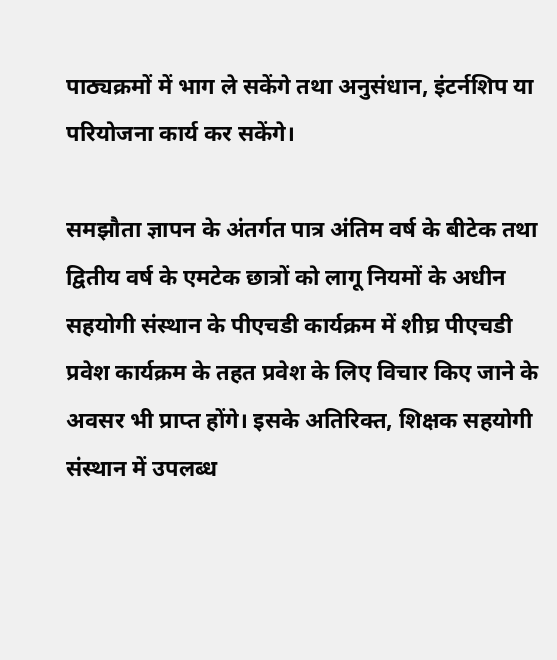पाठ्यक्रमों में भाग ले सकेंगे तथा अनुसंधान, इंटर्नशिप या परियोजना कार्य कर सकेंगे।

समझौता ज्ञापन के अंतर्गत पात्र अंतिम वर्ष के बीटेक तथा द्वितीय वर्ष के एमटेक छात्रों को लागू नियमों के अधीन सहयोगी संस्थान के पीएचडी कार्यक्रम में शीघ्र पीएचडी प्रवेश कार्यक्रम के तहत प्रवेश के लिए विचार किए जाने के अवसर भी प्राप्त होंगे। इसके अतिरिक्त, शिक्षक सहयोगी संस्थान में उपलब्ध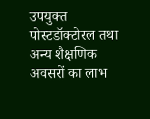उपयुक्त पोस्टडॉक्टोरल तथा अन्य शैक्षणिक अवसरों का लाभ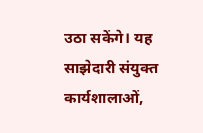उठा सकेंगे। यह साझेदारी संयुक्त कार्यशालाओं,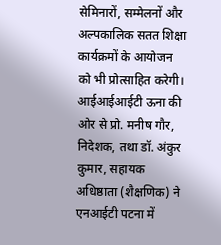सेमिनारों, सम्मेलनों और अल्पकालिक सतत शिक्षा कार्यक्रमों के आयोजन को भी प्रोत्साहित करेगी। आईआईआईटी ऊना की ओर से प्रो. मनीष गौर, निदेशक, तथा डॉ. अंकुर कुमार, सहायक अधिष्ठाता (शैक्षणिक) ने एनआईटी पटना में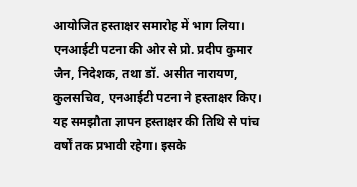आयोजित हस्ताक्षर समारोह में भाग लिया। एनआईटी पटना की ओर से प्रो. प्रदीप कुमार जैन, निदेशक, तथा डॉ. असीत नारायण, कुलसचिव, एनआईटी पटना ने हस्ताक्षर किए। यह समझौता ज्ञापन हस्ताक्षर की तिथि से पांच वर्षों तक प्रभावी रहेगा। इसके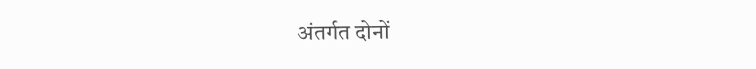अंतर्गत दोनों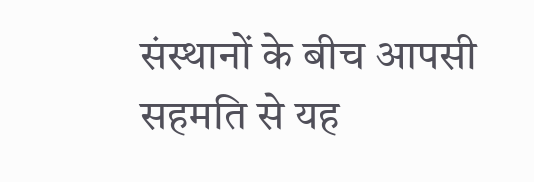संस्थानों के बीच आपसी सहमति से यह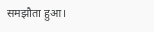समझौता हुआ।